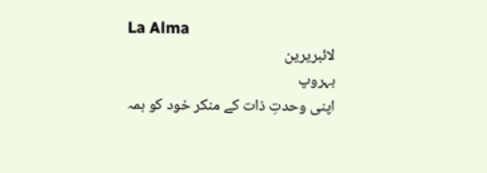La Alma
لائبریرین
بہروپ
اپنی وحدتِ ذات کے منکر خود کو ہمہ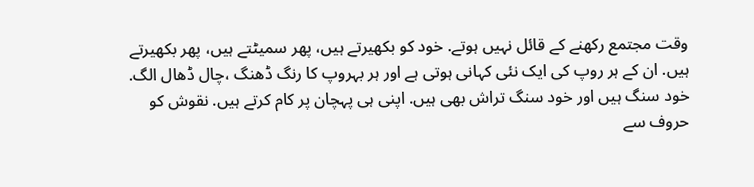وقت مجتمع رکھنے کے قائل نہیں ہوتے. خود کو بکھیرتے ہیں، پھر سمیٹتے ہیں، پھر بکھیرتے ہیں. ان کے ہر روپ کی ایک نئی کہانی ہوتی ہے اور ہر بہروپ کا رنگ ڈھنگ ،چال ڈھال الگ. خود سنگ ہیں اور خود سنگ تراش بھی ہیں. اپنی ہی پہچان پر کام کرتے ہیں. نقوش کو حروف سے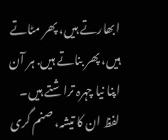ابھارتے ہیں، پھر مٹاتے ہیں، پھر بناتے ہیں. ہر آن اپنا نیا چہرہ تراشتے ہیں۔ لفظ ان کا تیشہ، صنم گری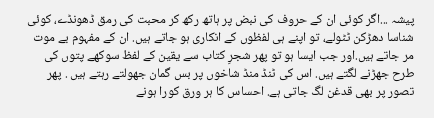پیشہ ...اگر کوئی ان کے حروف کی نبض پر ہاتھ رکھ کر محبت کی رمق ڈھونڈے، کوئی شناسا دھڑکن ٹٹولے، تو اپنے ہی لفظوں کے انکاری ہو جاتے ہیں. ان کے مفہوم بے موت مر جاتے ہیں.اور جب ایسا ہو تو پھر شجرِ کتاب سے یقین کے لفظ سوکھے پتوں کی طرح جھڑنے لگتے ہیں. اس کی ٹنڈ منڈ شاخوں پر بس گمان جھولتے رہتے ہیں . پھر تصور پر بھی قدغن لگ جاتی ہے. احساس کا ہر ورق کورا ہونے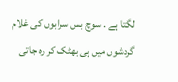لگتا ہے . سوچ بس سرابوں کی غلام گردشوں میں ہی بھٹک کر رہ جاتی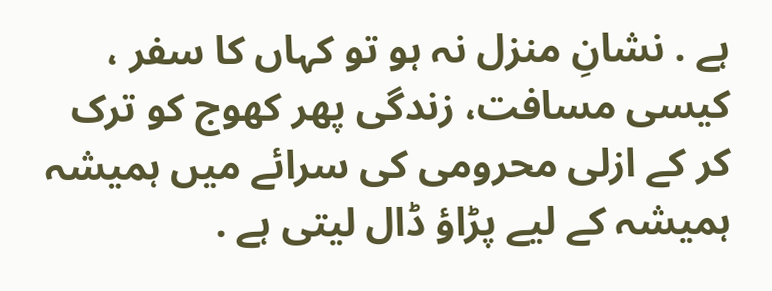ہے . نشانِ منزل نہ ہو تو کہاں کا سفر ، کیسی مسافت، زندگی پھر کھوج کو ترک کر کے ازلی محرومی کی سرائے میں ہمیشہ ہمیشہ کے لیے پڑاؤ ڈال لیتی ہے .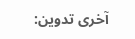آخری تدوین: